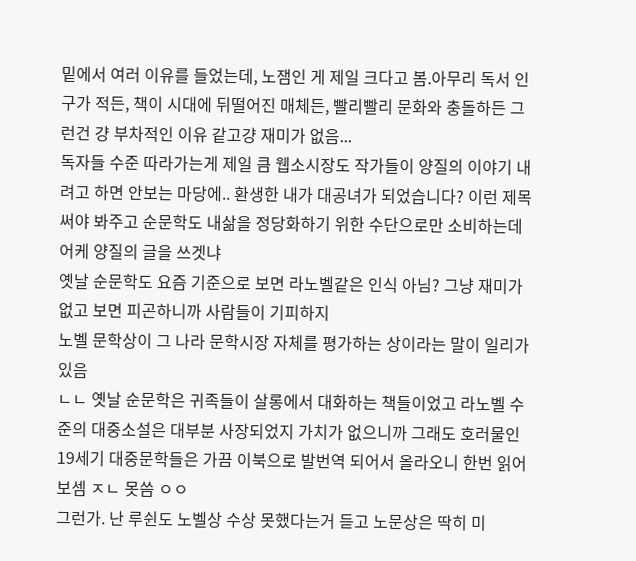밑에서 여러 이유를 들었는데, 노잼인 게 제일 크다고 봄.아무리 독서 인구가 적든, 책이 시대에 뒤떨어진 매체든, 빨리빨리 문화와 충돌하든 그런건 걍 부차적인 이유 같고걍 재미가 없음...
독자들 수준 따라가는게 제일 큼 웹소시장도 작가들이 양질의 이야기 내려고 하면 안보는 마당에.. 환생한 내가 대공녀가 되었습니다? 이런 제목 써야 봐주고 순문학도 내삶을 정당화하기 위한 수단으로만 소비하는데 어케 양질의 글을 쓰겟냐
옛날 순문학도 요즘 기준으로 보면 라노벨같은 인식 아님? 그냥 재미가 없고 보면 피곤하니까 사람들이 기피하지
노벨 문학상이 그 나라 문학시장 자체를 평가하는 상이라는 말이 일리가 있음
ㄴㄴ 옛날 순문학은 귀족들이 살롱에서 대화하는 책들이었고 라노벨 수준의 대중소설은 대부분 사장되었지 가치가 없으니까 그래도 호러물인 19세기 대중문학들은 가끔 이북으로 발번역 되어서 올라오니 한번 읽어보셈 ㅈㄴ 못씀 ㅇㅇ
그런가. 난 루쉰도 노벨상 수상 못했다는거 듣고 노문상은 딱히 미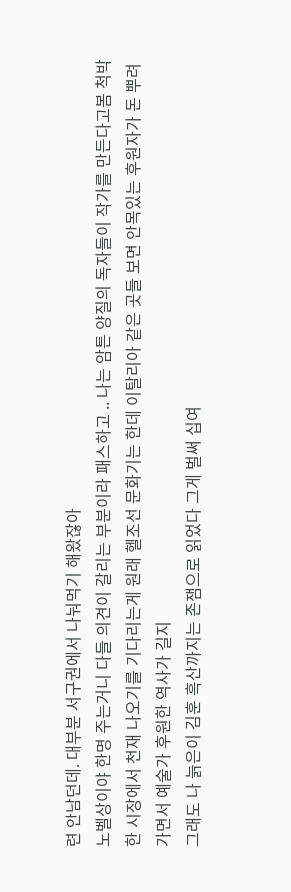련 안남던데. 대부분 서구권에서 나눠먹기 해왔잖아
노벨상이야 한명 주는거니 다들 의견이 갈리는 부분이라 패스하고 .. 나는 암튼 양질의 독자들이 작가를 만든다고봄 척박한 시장에서 천재 나오기를 기다리는게 원래 헬조선 문화기는 한데 이탈리아 같은 곳들 보면 안목있는 후원자가 돈 뿌려가면서 예술가 후원한 역사가 길지
그래도 나 늙은이 김훈 흑산까지는 존잼으로 읽었다 그게 벌써 십여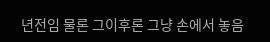년전임 물론 그이후론 그냥 손에서 놓음